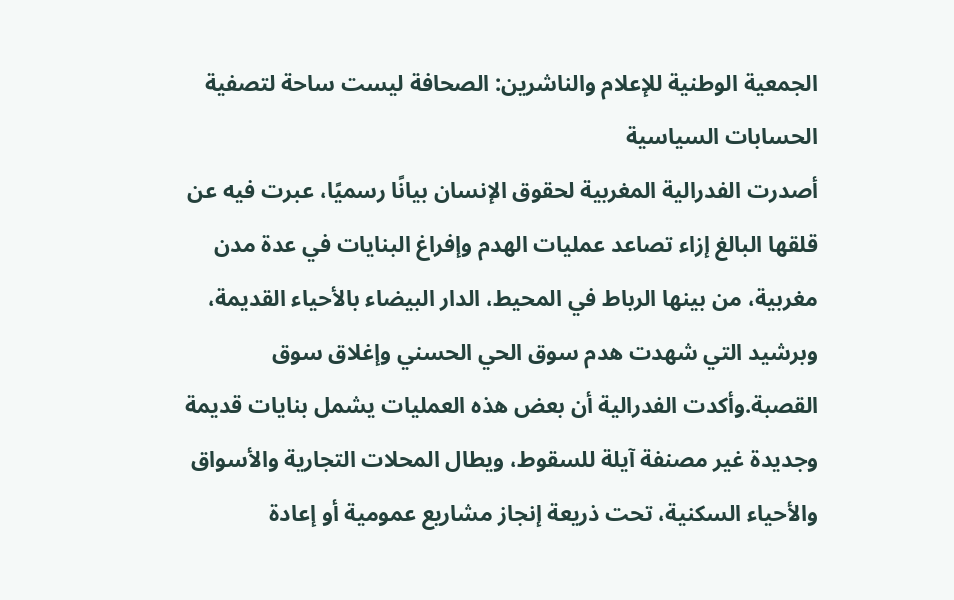الجمعية الوطنية للإعلام والناشرين: الصحافة ليست ساحة لتصفية الحسابات السياسية
أصدرت الفدرالية المغربية لحقوق الإنسان بيانًا رسميًا، عبرت فيه عن قلقها البالغ إزاء تصاعد عمليات الهدم وإفراغ البنايات في عدة مدن مغربية، من بينها الرباط في المحيط، الدار البيضاء بالأحياء القديمة، وبرشيد التي شهدت هدم سوق الحي الحسني وإغلاق سوق القصبة.وأكدت الفدرالية أن بعض هذه العمليات يشمل بنايات قديمة وجديدة غير مصنفة آيلة للسقوط، ويطال المحلات التجارية والأسواق والأحياء السكنية، تحت ذريعة إنجاز مشاريع عمومية أو إعادة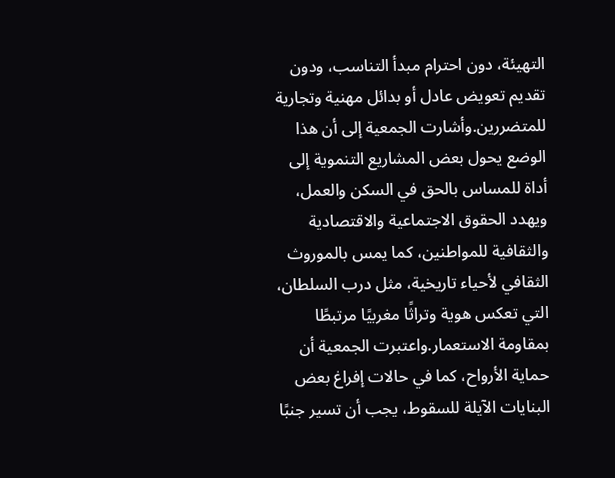التهيئة، دون احترام مبدأ التناسب، ودون تقديم تعويض عادل أو بدائل مهنية وتجارية للمتضررين.وأشارت الجمعية إلى أن هذا الوضع يحول بعض المشاريع التنموية إلى أداة للمساس بالحق في السكن والعمل، ويهدد الحقوق الاجتماعية والاقتصادية والثقافية للمواطنين، كما يمس بالموروث الثقافي لأحياء تاريخية، مثل درب السلطان، التي تعكس هوية وتراثًا مغربيًا مرتبطًا بمقاومة الاستعمار.واعتبرت الجمعية أن حماية الأرواح، كما في حالات إفراغ بعض البنايات الآيلة للسقوط، يجب أن تسير جنبًا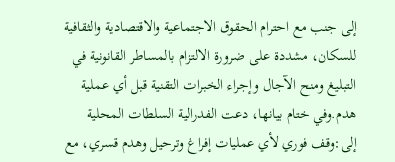إلى جنب مع احترام الحقوق الاجتماعية والاقتصادية والثقافية للسكان، مشددة على ضرورة الالتزام بالمساطر القانونية في التبليغ ومنح الآجال وإجراء الخبرات التقنية قبل أي عملية هدم.وفي ختام بيانها، دعت الفدرالية السلطات المحلية إلى:وقف فوري لأي عمليات إفراغ وترحيل وهدم قسري، مع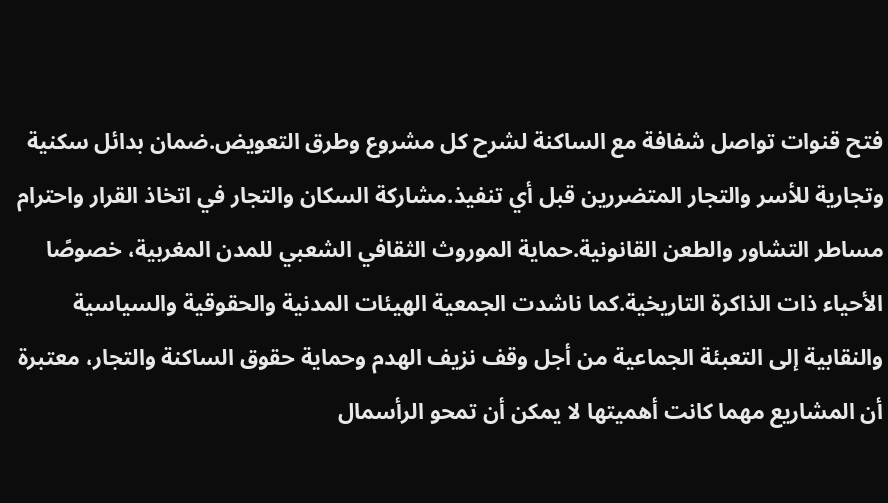فتح قنوات تواصل شفافة مع الساكنة لشرح كل مشروع وطرق التعويض.ضمان بدائل سكنية وتجارية للأسر والتجار المتضررين قبل أي تنفيذ.مشاركة السكان والتجار في اتخاذ القرار واحترام مساطر التشاور والطعن القانونية.حماية الموروث الثقافي الشعبي للمدن المغربية، خصوصًا الأحياء ذات الذاكرة التاريخية.كما ناشدت الجمعية الهيئات المدنية والحقوقية والسياسية والنقابية إلى التعبئة الجماعية من أجل وقف نزيف الهدم وحماية حقوق الساكنة والتجار، معتبرة أن المشاريع مهما كانت أهميتها لا يمكن أن تمحو الرأسمال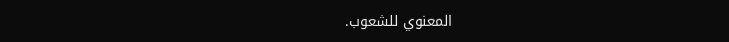المعنوي للشعوب.